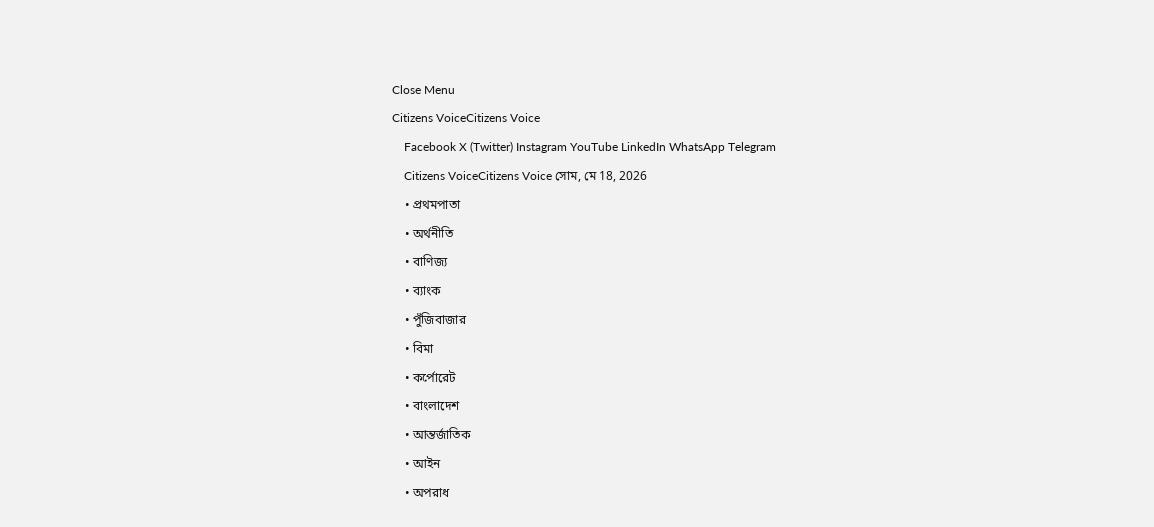Close Menu
Citizens VoiceCitizens Voice
    Facebook X (Twitter) Instagram YouTube LinkedIn WhatsApp Telegram
    Citizens VoiceCitizens Voice সোম, মে 18, 2026
    • প্রথমপাতা
    • অর্থনীতি
    • বাণিজ্য
    • ব্যাংক
    • পুঁজিবাজার
    • বিমা
    • কর্পোরেট
    • বাংলাদেশ
    • আন্তর্জাতিক
    • আইন
    • অপরাধ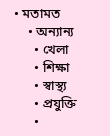• মতামত
    • অন্যান্য
      • খেলা
      • শিক্ষা
      • স্বাস্থ্য
      • প্রযুক্তি
      •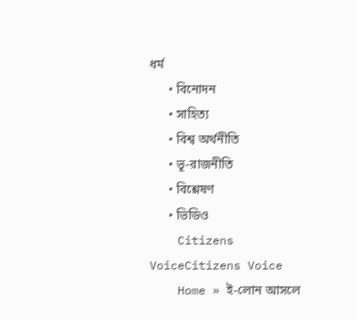ধর্ম
      • বিনোদন
      • সাহিত্য
      • বিশ্ব অর্থনীতি
      • ভূ-রাজনীতি
      • বিশ্লেষণ
      • ভিডিও
    Citizens VoiceCitizens Voice
    Home » ই-লোন আসলে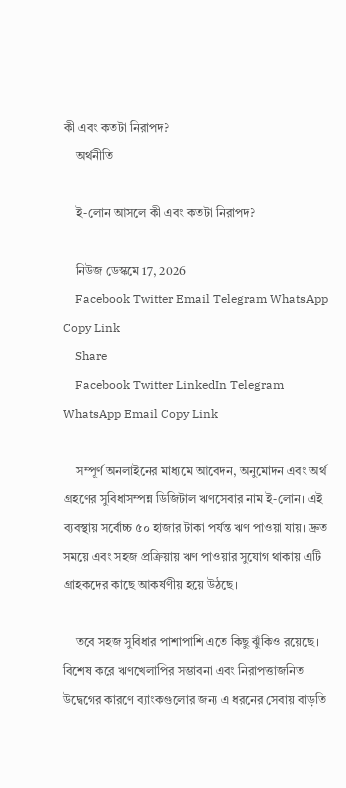কী এবং কতটা নিরাপদ?
    অর্থনীতি

    ই-লোন আসলে কী এবং কতটা নিরাপদ?

    নিউজ ডেস্কমে 17, 2026
    Facebook Twitter Email Telegram WhatsApp Copy Link
    Share
    Facebook Twitter LinkedIn Telegram WhatsApp Email Copy Link

    সম্পূর্ণ অনলাইনের মাধ্যমে আবেদন, অনুমোদন এবং অর্থ গ্রহণের সুবিধাসম্পন্ন ডিজিটাল ঋণসেবার নাম ই-লোন। এই ব্যবস্থায় সর্বোচ্চ ৫০ হাজার টাকা পর্যন্ত ঋণ পাওয়া যায়। দ্রুত সময়ে এবং সহজ প্রক্রিয়ায় ঋণ পাওয়ার সুযোগ থাকায় এটি গ্রাহকদের কাছে আকর্ষণীয় হয়ে উঠছে।

    তবে সহজ সুবিধার পাশাপাশি এতে কিছু ঝুঁকিও রয়েছে। বিশেষ করে ঋণখেলাপির সম্ভাবনা এবং নিরাপত্তাজনিত উদ্বেগের কারণে ব্যাংকগুলোর জন্য এ ধরনের সেবায় বাড়তি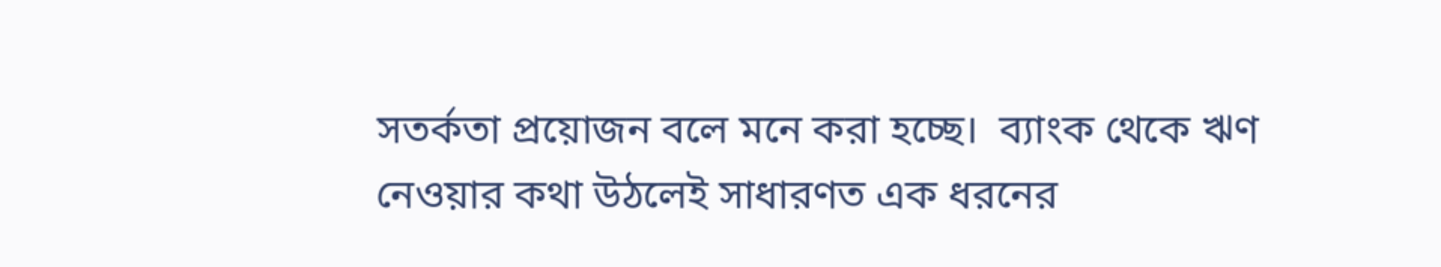সতর্কতা প্রয়োজন বলে মনে করা হচ্ছে।  ব্যাংক থেকে ঋণ নেওয়ার কথা উঠলেই সাধারণত এক ধরনের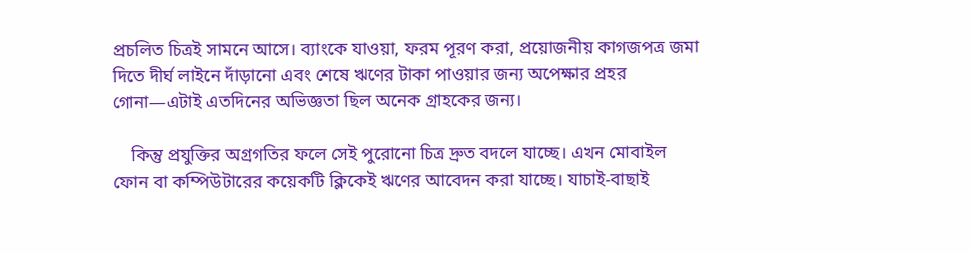প্রচলিত চিত্রই সামনে আসে। ব্যাংকে যাওয়া, ফরম পূরণ করা, প্রয়োজনীয় কাগজপত্র জমা দিতে দীর্ঘ লাইনে দাঁড়ানো এবং শেষে ঋণের টাকা পাওয়ার জন্য অপেক্ষার প্রহর গোনা—এটাই এতদিনের অভিজ্ঞতা ছিল অনেক গ্রাহকের জন্য।

    কিন্তু প্রযুক্তির অগ্রগতির ফলে সেই পুরোনো চিত্র দ্রুত বদলে যাচ্ছে। এখন মোবাইল ফোন বা কম্পিউটারের কয়েকটি ক্লিকেই ঋণের আবেদন করা যাচ্ছে। যাচাই-বাছাই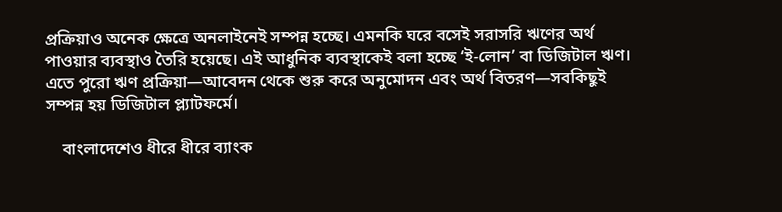প্রক্রিয়াও অনেক ক্ষেত্রে অনলাইনেই সম্পন্ন হচ্ছে। এমনকি ঘরে বসেই সরাসরি ঋণের অর্থ পাওয়ার ব্যবস্থাও তৈরি হয়েছে। এই আধুনিক ব্যবস্থাকেই বলা হচ্ছে ‘ই-লোন’ বা ডিজিটাল ঋণ। এতে পুরো ঋণ প্রক্রিয়া—আবেদন থেকে শুরু করে অনুমোদন এবং অর্থ বিতরণ—সবকিছুই সম্পন্ন হয় ডিজিটাল প্ল্যাটফর্মে।

    বাংলাদেশেও ধীরে ধীরে ব্যাংক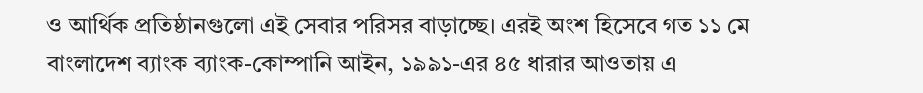ও আর্থিক প্রতিষ্ঠানগুলো এই সেবার পরিসর বাড়াচ্ছে। এরই অংশ হিসেবে গত ১১ মে বাংলাদেশ ব্যাংক ব্যাংক-কোম্পানি আইন, ১৯৯১-এর ৪৫ ধারার আওতায় এ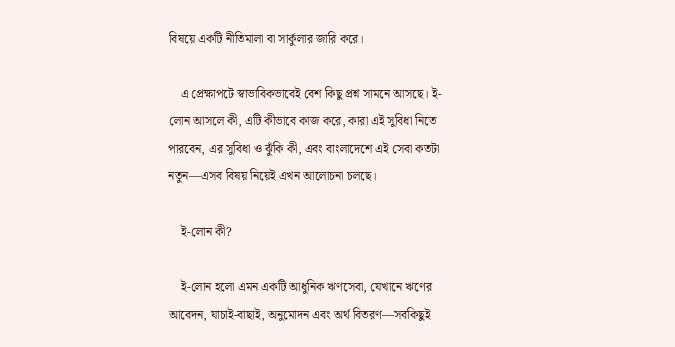বিষয়ে একটি নীতিমালা বা সার্কুলার জারি করে।

    এ প্রেক্ষাপটে স্বাভাবিকভাবেই বেশ কিছু প্রশ্ন সামনে আসছে। ই-লোন আসলে কী, এটি কীভাবে কাজ করে, কারা এই সুবিধা নিতে পারবেন, এর সুবিধা ও ঝুঁকি কী, এবং বাংলাদেশে এই সেবা কতটা নতুন—এসব বিষয় নিয়েই এখন আলোচনা চলছে।

    ই-লোন কী?

    ই-লোন হলো এমন একটি আধুনিক ঋণসেবা, যেখানে ঋণের আবেদন, যাচাই-বাছাই, অনুমোদন এবং অর্থ বিতরণ—সবকিছুই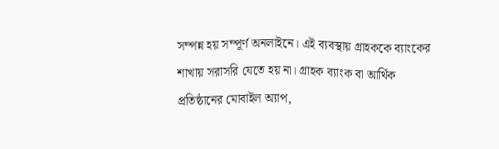সম্পন্ন হয় সম্পূর্ণ অনলাইনে। এই ব্যবস্থায় গ্রাহককে ব্যাংকের শাখায় সরাসরি যেতে হয় না। গ্রাহক ব্যাংক বা আর্থিক প্রতিষ্ঠানের মোবাইল অ্যাপ,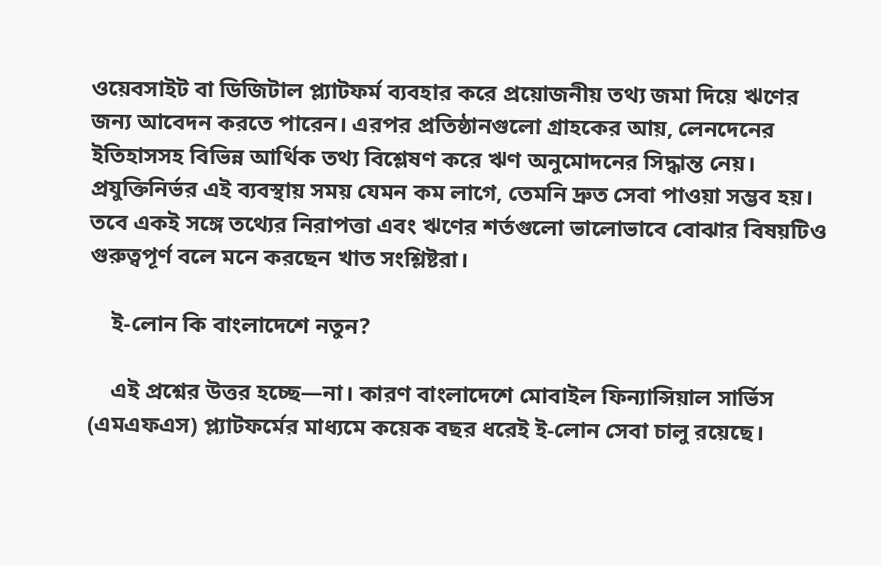ওয়েবসাইট বা ডিজিটাল প্ল্যাটফর্ম ব্যবহার করে প্রয়োজনীয় তথ্য জমা দিয়ে ঋণের জন্য আবেদন করতে পারেন। এরপর প্রতিষ্ঠানগুলো গ্রাহকের আয়, লেনদেনের ইতিহাসসহ বিভিন্ন আর্থিক তথ্য বিশ্লেষণ করে ঋণ অনুমোদনের সিদ্ধান্ত নেয়। প্রযুক্তিনির্ভর এই ব্যবস্থায় সময় যেমন কম লাগে, তেমনি দ্রুত সেবা পাওয়া সম্ভব হয়। তবে একই সঙ্গে তথ্যের নিরাপত্তা এবং ঋণের শর্তগুলো ভালোভাবে বোঝার বিষয়টিও গুরুত্বপূর্ণ বলে মনে করছেন খাত সংশ্লিষ্টরা।

    ই-লোন কি বাংলাদেশে নতুন?

    এই প্রশ্নের উত্তর হচ্ছে—না। কারণ বাংলাদেশে মোবাইল ফিন্যান্সিয়াল সার্ভিস (এমএফএস) প্ল্যাটফর্মের মাধ্যমে কয়েক বছর ধরেই ই-লোন সেবা চালু রয়েছে।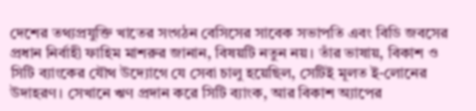দেশের তথ্যপ্রযুক্তি খাতের সংগঠন বেসিসের সাবেক সভাপতি এবং বিডি জবসের প্রধান নির্বাহী ফাহিম মাশরুর জানান, বিষয়টি নতুন নয়। তাঁর ভাষায়, বিকাশ ও সিটি ব্যাংকের যৌথ উদ্যোগে যে সেবা চালু হয়েছিল, সেটিই মূলত ই-লোনের উদাহরণ। সেখানে ঋণ প্রদান করে সিটি ব্যাংক, আর বিকাশ অ্যাপের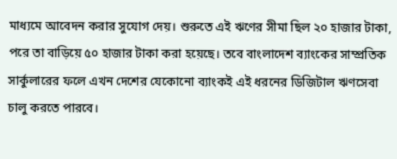মাধ্যমে আবেদন করার সুযোগ দেয়। শুরুতে এই ঋণের সীমা ছিল ২০ হাজার টাকা, পরে তা বাড়িয়ে ৫০ হাজার টাকা করা হয়েছে। তবে বাংলাদেশ ব্যাংকের সাম্প্রতিক সার্কুলারের ফলে এখন দেশের যেকোনো ব্যাংকই এই ধরনের ডিজিটাল ঋণসেবা চালু করতে পারবে।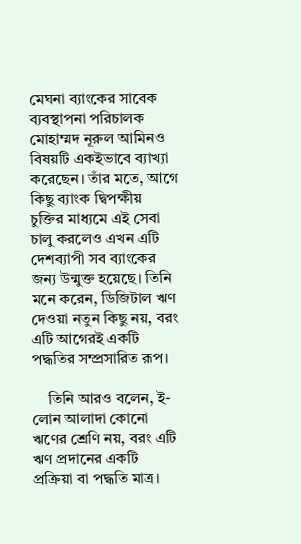মেঘনা ব্যাংকের সাবেক ব্যবস্থাপনা পরিচালক মোহাম্মদ নূরুল আমিনও বিষয়টি একইভাবে ব্যাখ্যা করেছেন। তাঁর মতে, আগে কিছু ব্যাংক দ্বিপক্ষীয় চুক্তির মাধ্যমে এই সেবা চালু করলেও এখন এটি দেশব্যাপী সব ব্যাংকের জন্য উন্মুক্ত হয়েছে। তিনি মনে করেন, ডিজিটাল ঋণ দেওয়া নতুন কিছু নয়, বরং এটি আগেরই একটি পদ্ধতির সম্প্রসারিত রূপ।

    তিনি আরও বলেন, ই-লোন আলাদা কোনো ঋণের শ্রেণি নয়, বরং এটি ঋণ প্রদানের একটি প্রক্রিয়া বা পদ্ধতি মাত্র।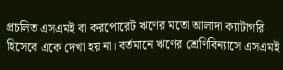প্রচলিত এসএমই বা করপোরেট ঋণের মতো আলাদা ক্যাটাগরি হিসেবে একে দেখা হয় না। বর্তমানে ঋণের শ্রেণিবিন্যাসে এসএমই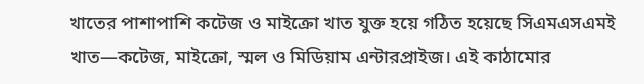খাতের পাশাপাশি কটেজ ও মাইক্রো খাত যুক্ত হয়ে গঠিত হয়েছে সিএমএসএমই খাত—কটেজ, মাইক্রো, স্মল ও মিডিয়াম এন্টারপ্রাইজ। এই কাঠামোর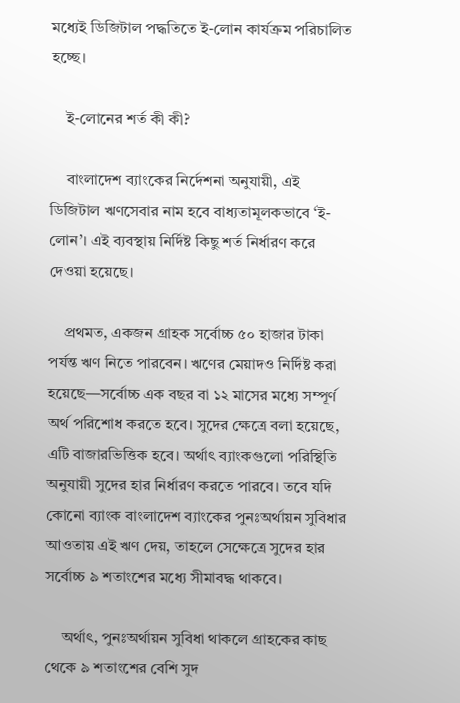মধ্যেই ডিজিটাল পদ্ধতিতে ই-লোন কার্যক্রম পরিচালিত হচ্ছে।

    ই-লোনের শর্ত কী কী?

    বাংলাদেশ ব্যাংকের নির্দেশনা অনুযায়ী, এই ডিজিটাল ঋণসেবার নাম হবে বাধ্যতামূলকভাবে ‘ই-লোন’। এই ব্যবস্থায় নির্দিষ্ট কিছু শর্ত নির্ধারণ করে দেওয়া হয়েছে।

    প্রথমত, একজন গ্রাহক সর্বোচ্চ ৫০ হাজার টাকা পর্যন্ত ঋণ নিতে পারবেন। ঋণের মেয়াদও নির্দিষ্ট করা হয়েছে—সর্বোচ্চ এক বছর বা ১২ মাসের মধ্যে সম্পূর্ণ অর্থ পরিশোধ করতে হবে। সুদের ক্ষেত্রে বলা হয়েছে, এটি বাজারভিত্তিক হবে। অর্থাৎ ব্যাংকগুলো পরিস্থিতি অনুযায়ী সুদের হার নির্ধারণ করতে পারবে। তবে যদি কোনো ব্যাংক বাংলাদেশ ব্যাংকের পুনঃঅর্থায়ন সুবিধার আওতায় এই ঋণ দেয়, তাহলে সেক্ষেত্রে সুদের হার সর্বোচ্চ ৯ শতাংশের মধ্যে সীমাবদ্ধ থাকবে।

    অর্থাৎ, পুনঃঅর্থায়ন সুবিধা থাকলে গ্রাহকের কাছ থেকে ৯ শতাংশের বেশি সুদ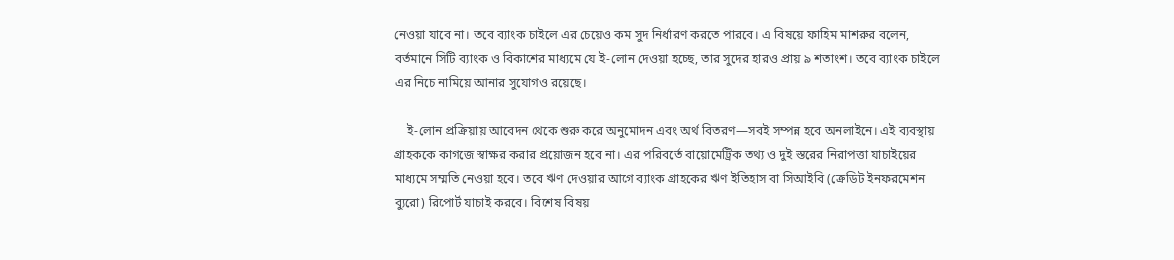নেওয়া যাবে না। তবে ব্যাংক চাইলে এর চেয়েও কম সুদ নির্ধারণ করতে পারবে। এ বিষয়ে ফাহিম মাশরুর বলেন, বর্তমানে সিটি ব্যাংক ও বিকাশের মাধ্যমে যে ই-লোন দেওয়া হচ্ছে, তার সুদের হারও প্রায় ৯ শতাংশ। তবে ব্যাংক চাইলে এর নিচে নামিয়ে আনার সুযোগও রয়েছে।

    ই-লোন প্রক্রিয়ায় আবেদন থেকে শুরু করে অনুমোদন এবং অর্থ বিতরণ—সবই সম্পন্ন হবে অনলাইনে। এই ব্যবস্থায় গ্রাহককে কাগজে স্বাক্ষর করার প্রয়োজন হবে না। এর পরিবর্তে বায়োমেট্রিক তথ্য ও দুই স্তরের নিরাপত্তা যাচাইয়ের মাধ্যমে সম্মতি নেওয়া হবে। তবে ঋণ দেওয়ার আগে ব্যাংক গ্রাহকের ঋণ ইতিহাস বা সিআইবি (ক্রেডিট ইনফরমেশন ব্যুরো) রিপোর্ট যাচাই করবে। বিশেষ বিষয়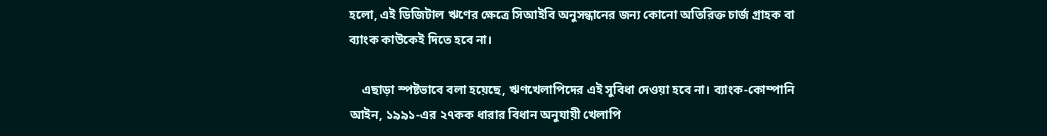হলো, এই ডিজিটাল ঋণের ক্ষেত্রে সিআইবি অনুসন্ধানের জন্য কোনো অতিরিক্ত চার্জ গ্রাহক বা ব্যাংক কাউকেই দিতে হবে না।

    এছাড়া স্পষ্টভাবে বলা হয়েছে, ঋণখেলাপিদের এই সুবিধা দেওয়া হবে না। ব্যাংক-কোম্পানি আইন, ১৯৯১-এর ২৭কক ধারার বিধান অনুযায়ী খেলাপি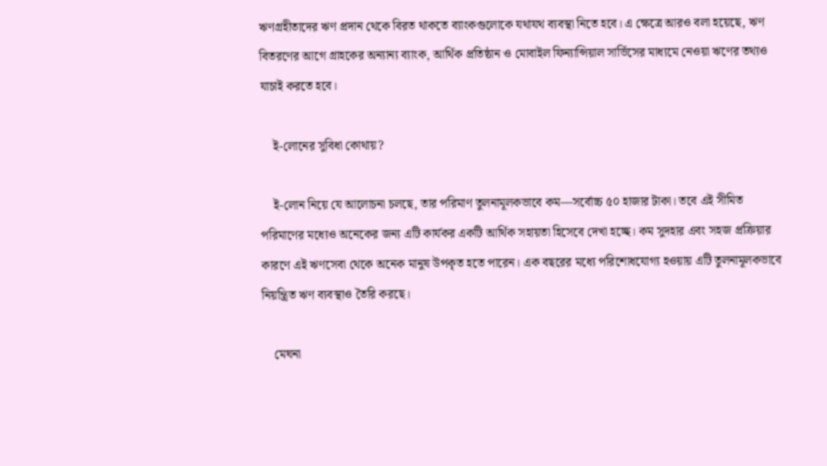ঋণগ্রহীতাদের ঋণ প্রদান থেকে বিরত থাকতে ব্যাংকগুলোকে যথাযথ ব্যবস্থা নিতে হবে। এ ক্ষেত্রে আরও বলা হয়েছে, ঋণ বিতরণের আগে গ্রাহকের অন্যান্য ব্যাংক, আর্থিক প্রতিষ্ঠান ও মোবাইল ফিন্যান্সিয়াল সার্ভিসের মাধ্যমে নেওয়া ঋণের তথ্যও যাচাই করতে হবে।

    ই-লোনের সুবিধা কোথায়?

    ই-লোন নিয়ে যে আলোচনা চলছে, তার পরিমাণ তুলনামূলকভাবে কম—সর্বোচ্চ ৫০ হাজার টাকা। তবে এই সীমিত পরিমাণের মধ্যেও অনেকের জন্য এটি কার্যকর একটি আর্থিক সহায়তা হিসেবে দেখা হচ্ছে। কম সুদহার এবং সহজ প্রক্রিয়ার কারণে এই ঋণসেবা থেকে অনেক মানুষ উপকৃত হতে পারেন। এক বছরের মধ্যে পরিশোধযোগ্য হওয়ায় এটি তুলনামূলকভাবে নিয়ন্ত্রিত ঋণ ব্যবস্থাও তৈরি করছে।

    মেঘনা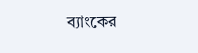ব্যাংকের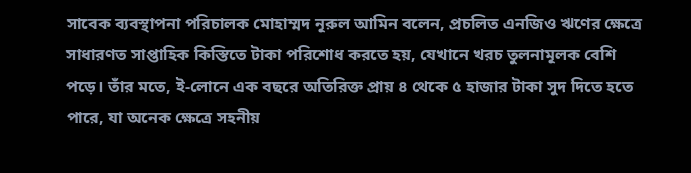সাবেক ব্যবস্থাপনা পরিচালক মোহাম্মদ নূরুল আমিন বলেন, প্রচলিত এনজিও ঋণের ক্ষেত্রে সাধারণত সাপ্তাহিক কিস্তিতে টাকা পরিশোধ করতে হয়, যেখানে খরচ তুলনামূলক বেশি পড়ে। তাঁর মতে, ই-লোনে এক বছরে অতিরিক্ত প্রায় ৪ থেকে ৫ হাজার টাকা সুদ দিতে হতে পারে, যা অনেক ক্ষেত্রে সহনীয়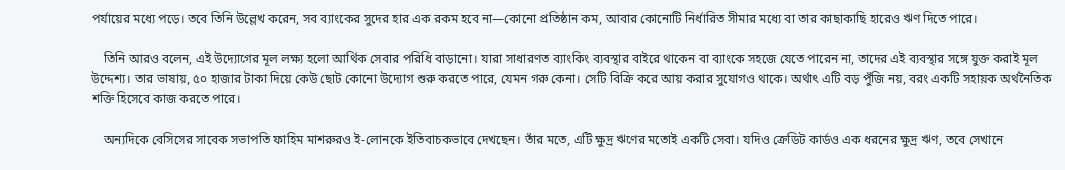পর্যায়ের মধ্যে পড়ে। তবে তিনি উল্লেখ করেন, সব ব্যাংকের সুদের হার এক রকম হবে না—কোনো প্রতিষ্ঠান কম, আবার কোনোটি নির্ধারিত সীমার মধ্যে বা তার কাছাকাছি হারেও ঋণ দিতে পারে।

    তিনি আরও বলেন, এই উদ্যোগের মূল লক্ষ্য হলো আর্থিক সেবার পরিধি বাড়ানো। যারা সাধারণত ব্যাংকিং ব্যবস্থার বাইরে থাকেন বা ব্যাংকে সহজে যেতে পারেন না, তাদের এই ব্যবস্থার সঙ্গে যুক্ত করাই মূল উদ্দেশ্য। তার ভাষায়, ৫০ হাজার টাকা দিয়ে কেউ ছোট কোনো উদ্যোগ শুরু করতে পারে, যেমন গরু কেনা। সেটি বিক্রি করে আয় করার সুযোগও থাকে। অর্থাৎ এটি বড় পুঁজি নয়, বরং একটি সহায়ক অর্থনৈতিক শক্তি হিসেবে কাজ করতে পারে।

    অন্যদিকে বেসিসের সাবেক সভাপতি ফাহিম মাশরুরও ই-লোনকে ইতিবাচকভাবে দেখছেন। তাঁর মতে, এটি ক্ষুদ্র ঋণের মতোই একটি সেবা। যদিও ক্রেডিট কার্ডও এক ধরনের ক্ষুদ্র ঋণ, তবে সেখানে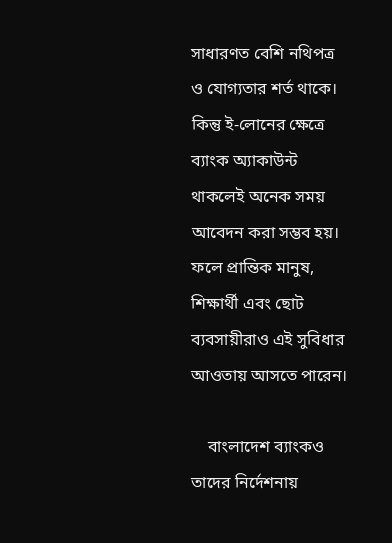সাধারণত বেশি নথিপত্র ও যোগ্যতার শর্ত থাকে। কিন্তু ই-লোনের ক্ষেত্রে ব্যাংক অ্যাকাউন্ট থাকলেই অনেক সময় আবেদন করা সম্ভব হয়। ফলে প্রান্তিক মানুষ, শিক্ষার্থী এবং ছোট ব্যবসায়ীরাও এই সুবিধার আওতায় আসতে পারেন।

    বাংলাদেশ ব্যাংকও তাদের নির্দেশনায়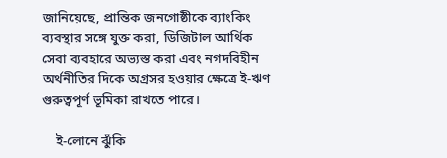জানিয়েছে, প্রান্তিক জনগোষ্ঠীকে ব্যাংকিং ব্যবস্থার সঙ্গে যুক্ত করা, ডিজিটাল আর্থিক সেবা ব্যবহারে অভ্যস্ত করা এবং নগদবিহীন অর্থনীতির দিকে অগ্রসর হওয়ার ক্ষেত্রে ই-ঋণ গুরুত্বপূর্ণ ভূমিকা রাখতে পারে।

    ই-লোনে ঝুঁকি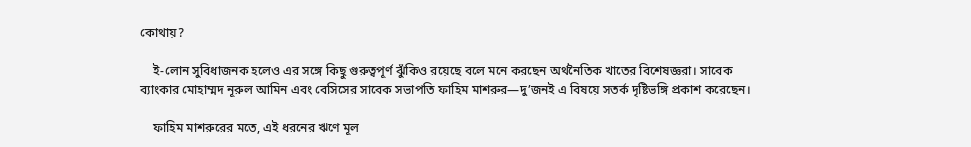কোথায়?

    ই-লোন সুবিধাজনক হলেও এর সঙ্গে কিছু গুরুত্বপূর্ণ ঝুঁকিও রয়েছে বলে মনে করছেন অর্থনৈতিক খাতের বিশেষজ্ঞরা। সাবেক ব্যাংকার মোহাম্মদ নূরুল আমিন এবং বেসিসের সাবেক সভাপতি ফাহিম মাশরুর—দু’জনই এ বিষয়ে সতর্ক দৃষ্টিভঙ্গি প্রকাশ করেছেন।

    ফাহিম মাশরুরের মতে, এই ধরনের ঋণে মূল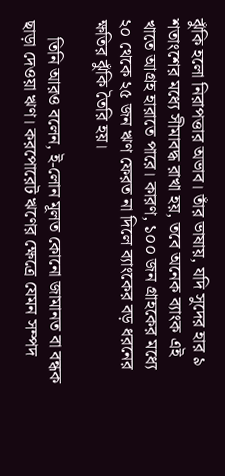ঝুঁকি হলো নিরাপত্তার অভাব। তাঁর ভাষায়, যদি সুদের হার ৯ শতাংশের মধ্যে সীমাবদ্ধ রাখা হয়, তবে অনেক ব্যাংক এই খাতে আগ্রহ হারাতে পারে। কারণ, ১০০ জন গ্রাহকের মধ্যে ২০ থেকে ২৫ জন ঋণ ফেরত না দিলে ব্যাংকের বড় ধরনের ক্ষতির ঝুঁকি তৈরি হয়।

    তিনি আরও বলেন, ই-লোন মূলত কোনো জামানত বা বন্ধক ছাড়া দেওয়া ঋণ। করপোরেট ঋণের ক্ষেত্রে যেমন সম্পদ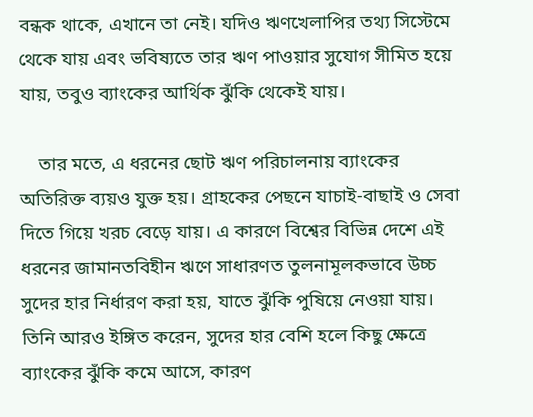বন্ধক থাকে, এখানে তা নেই। যদিও ঋণখেলাপির তথ্য সিস্টেমে থেকে যায় এবং ভবিষ্যতে তার ঋণ পাওয়ার সুযোগ সীমিত হয়ে যায়, তবুও ব্যাংকের আর্থিক ঝুঁকি থেকেই যায়।

    তার মতে, এ ধরনের ছোট ঋণ পরিচালনায় ব্যাংকের অতিরিক্ত ব্যয়ও যুক্ত হয়। গ্রাহকের পেছনে যাচাই-বাছাই ও সেবা দিতে গিয়ে খরচ বেড়ে যায়। এ কারণে বিশ্বের বিভিন্ন দেশে এই ধরনের জামানতবিহীন ঋণে সাধারণত তুলনামূলকভাবে উচ্চ সুদের হার নির্ধারণ করা হয়, যাতে ঝুঁকি পুষিয়ে নেওয়া যায়। তিনি আরও ইঙ্গিত করেন, সুদের হার বেশি হলে কিছু ক্ষেত্রে ব্যাংকের ঝুঁকি কমে আসে, কারণ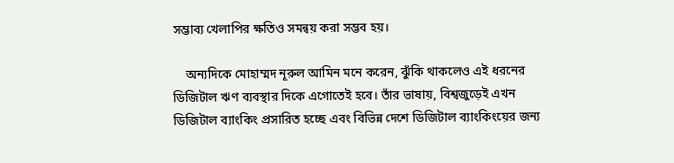সম্ভাব্য খেলাপির ক্ষতিও সমন্বয় করা সম্ভব হয়।

    অন্যদিকে মোহাম্মদ নূরুল আমিন মনে করেন, ঝুঁকি থাকলেও এই ধরনের ডিজিটাল ঋণ ব্যবস্থার দিকে এগোতেই হবে। তাঁর ভাষায়, বিশ্বজুড়েই এখন ডিজিটাল ব্যাংকিং প্রসারিত হচ্ছে এবং বিভিন্ন দেশে ডিজিটাল ব্যাংকিংয়ের জন্য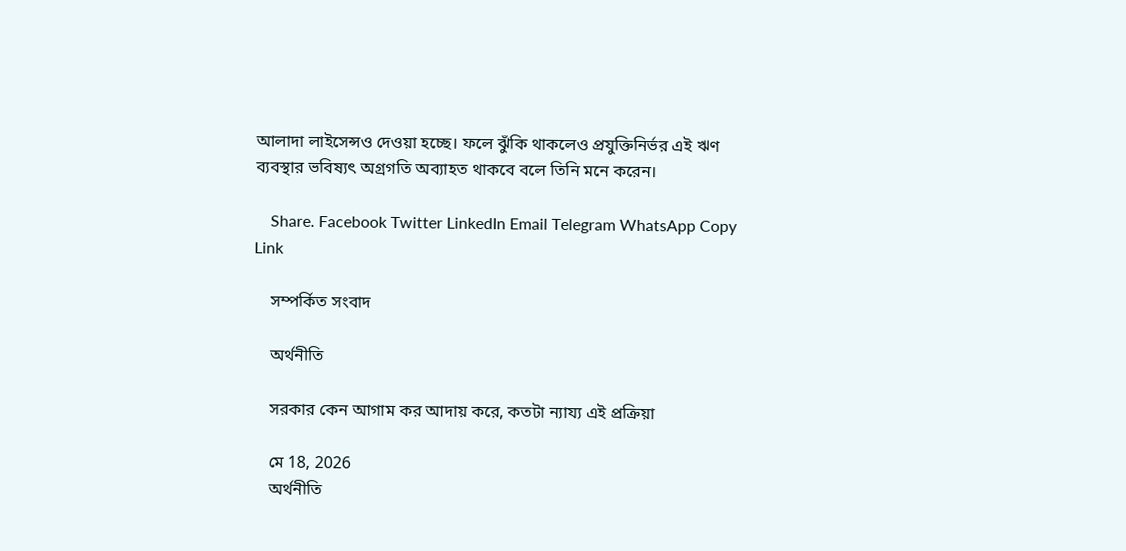আলাদা লাইসেন্সও দেওয়া হচ্ছে। ফলে ঝুঁকি থাকলেও প্রযুক্তিনির্ভর এই ঋণ ব্যবস্থার ভবিষ্যৎ অগ্রগতি অব্যাহত থাকবে বলে তিনি মনে করেন।

    Share. Facebook Twitter LinkedIn Email Telegram WhatsApp Copy Link

    সম্পর্কিত সংবাদ

    অর্থনীতি

    সরকার কেন আগাম কর আদায় করে, কতটা ন্যায্য এই প্রক্রিয়া

    মে 18, 2026
    অর্থনীতি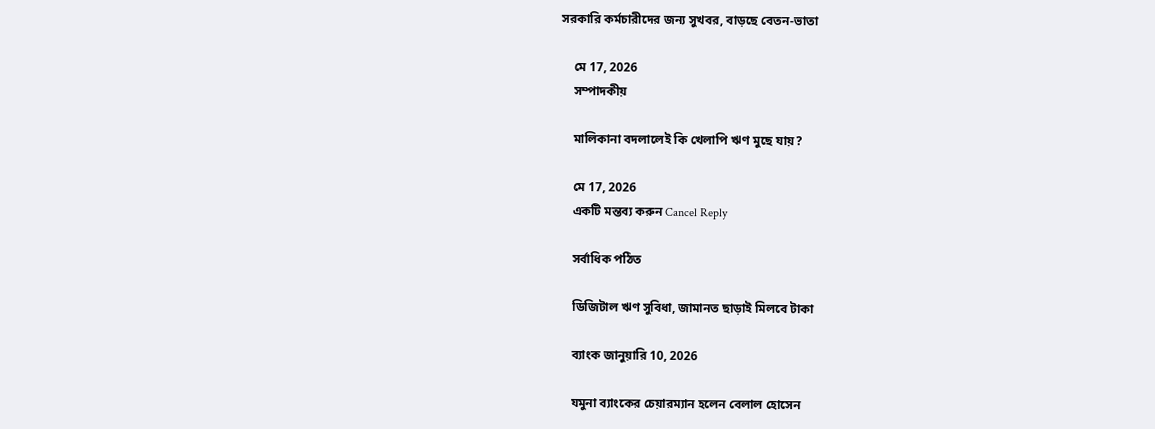সরকারি কর্মচারীদের জন্য সুখবর, বাড়ছে বেতন-ভাতা

    মে 17, 2026
    সম্পাদকীয়

    মালিকানা বদলালেই কি খেলাপি ঋণ মুছে যায়?

    মে 17, 2026
    একটি মন্তব্য করুন Cancel Reply

    সর্বাধিক পঠিত

    ডিজিটাল ঋণ সুবিধা, জামানত ছাড়াই মিলবে টাকা

    ব্যাংক জানুয়ারি 10, 2026

    যমুনা ব্যাংকের চেয়ারম্যান হলেন বেলাল হোসেন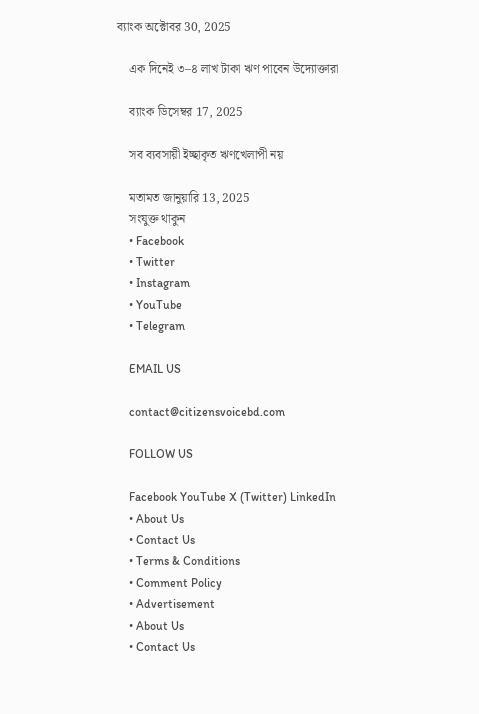ব্যাংক অক্টোবর 30, 2025

    এক দিনেই ৩–৪ লাখ টাকা ঋণ পাবেন উদ্যোক্তারা

    ব্যাংক ডিসেম্বর 17, 2025

    সব ব্যবসায়ী ইচ্ছাকৃত ঋণখেলাপী নয়

    মতামত জানুয়ারি 13, 2025
    সংযুক্ত থাকুন
    • Facebook
    • Twitter
    • Instagram
    • YouTube
    • Telegram

    EMAIL US

    contact@citizensvoicebd.com

    FOLLOW US

    Facebook YouTube X (Twitter) LinkedIn
    • About Us
    • Contact Us
    • Terms & Conditions
    • Comment Policy
    • Advertisement
    • About Us
    • Contact Us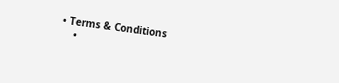• Terms & Conditions
    •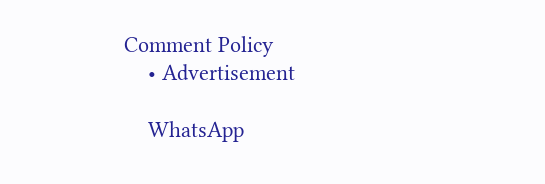Comment Policy
    • Advertisement

    WhatsApp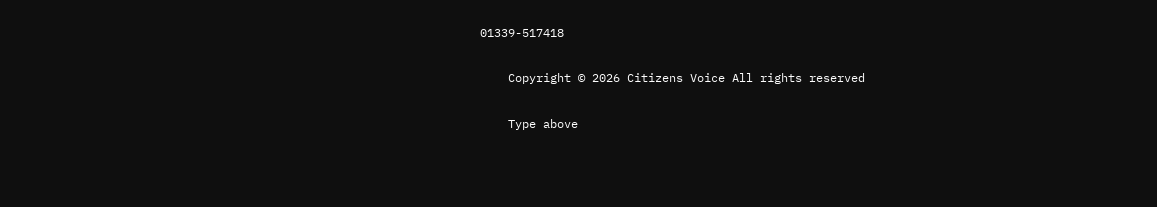01339-517418

    Copyright © 2026 Citizens Voice All rights reserved

    Type above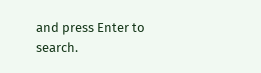and press Enter to search.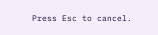Press Esc to cancel.